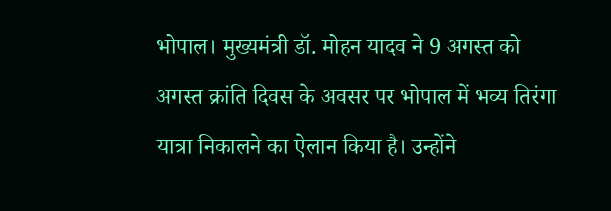भोपाल। मुख्यमंत्री डॉ. मोहन यादव ने 9 अगस्त को अगस्त क्रांति दिवस के अवसर पर भोपाल में भव्य तिरंगा यात्रा निकालने का ऐलान किया है। उन्होंने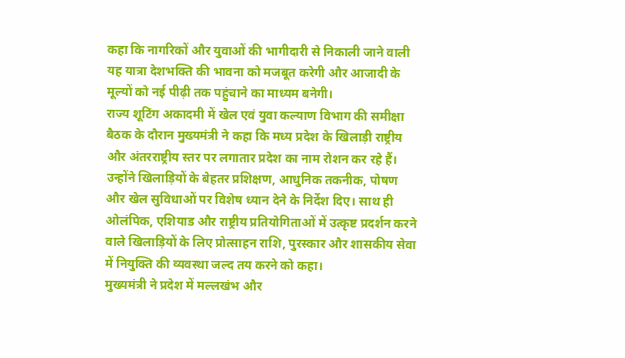कहा कि नागरिकों और युवाओं की भागीदारी से निकाली जाने वाली यह यात्रा देशभक्ति की भावना को मजबूत करेगी और आजादी के मूल्यों को नई पीढ़ी तक पहुंचाने का माध्यम बनेगी।
राज्य शूटिंग अकादमी में खेल एवं युवा कल्याण विभाग की समीक्षा बैठक के दौरान मुख्यमंत्री ने कहा कि मध्य प्रदेश के खिलाड़ी राष्ट्रीय और अंतरराष्ट्रीय स्तर पर लगातार प्रदेश का नाम रोशन कर रहे हैं। उन्होंने खिलाड़ियों के बेहतर प्रशिक्षण, आधुनिक तकनीक, पोषण और खेल सुविधाओं पर विशेष ध्यान देने के निर्देश दिए। साथ ही ओलंपिक, एशियाड और राष्ट्रीय प्रतियोगिताओं में उत्कृष्ट प्रदर्शन करने वाले खिलाड़ियों के लिए प्रोत्साहन राशि, पुरस्कार और शासकीय सेवा में नियुक्ति की व्यवस्था जल्द तय करने को कहा।
मुख्यमंत्री ने प्रदेश में मल्लखंभ और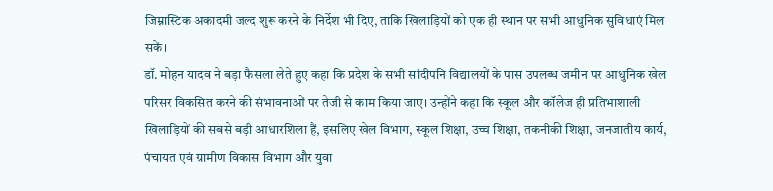जिम्नास्टिक अकादमी जल्द शुरू करने के निर्देश भी दिए, ताकि खिलाड़ियों को एक ही स्थान पर सभी आधुनिक सुविधाएं मिल सकें।
डॉ. मोहन यादव ने बड़ा फैसला लेते हुए कहा कि प्रदेश के सभी सांदीपनि विद्यालयों के पास उपलब्ध जमीन पर आधुनिक खेल परिसर विकसित करने की संभावनाओं पर तेजी से काम किया जाए। उन्होंने कहा कि स्कूल और कॉलेज ही प्रतिभाशाली खिलाड़ियों की सबसे बड़ी आधारशिला हैं, इसलिए खेल विभाग, स्कूल शिक्षा, उच्च शिक्षा, तकनीकी शिक्षा, जनजातीय कार्य, पंचायत एवं ग्रामीण विकास विभाग और युवा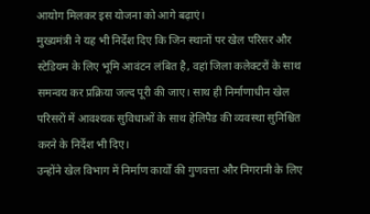आयोग मिलकर इस योजना को आगे बढ़ाएं।
मुख्यमंत्री ने यह भी निर्देश दिए कि जिन स्थानों पर खेल परिसर और स्टेडियम के लिए भूमि आवंटन लंबित है, वहां जिला कलेक्टरों के साथ समन्वय कर प्रक्रिया जल्द पूरी की जाए। साथ ही निर्माणाधीन खेल परिसरों में आवश्यक सुविधाओं के साथ हेलिपैड की व्यवस्था सुनिश्चित करने के निर्देश भी दिए।
उन्होंने खेल विभाग में निर्माण कार्यों की गुणवत्ता और निगरानी के लिए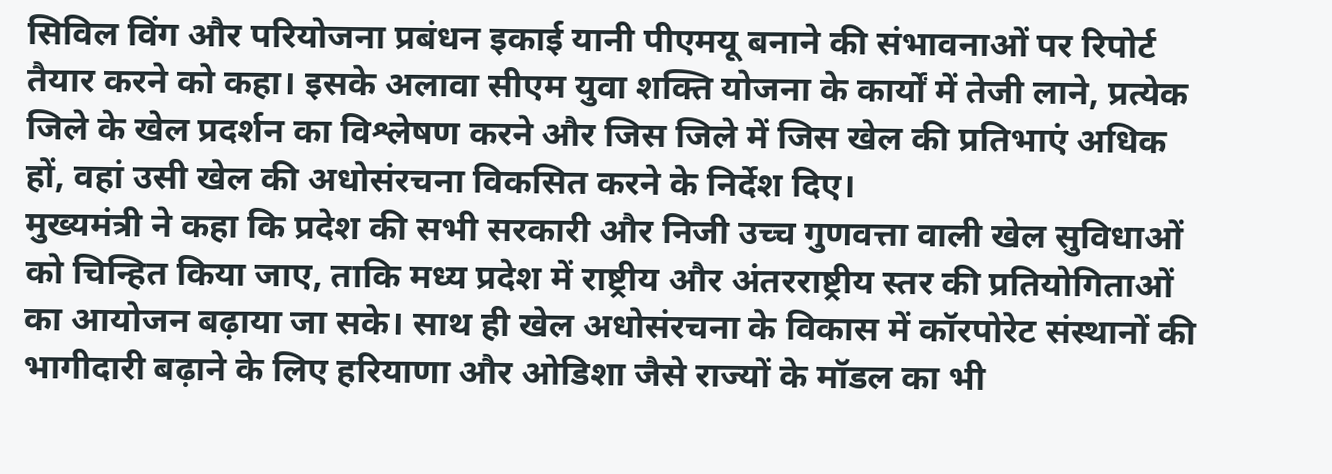सिविल विंग और परियोजना प्रबंधन इकाई यानी पीएमयू बनाने की संभावनाओं पर रिपोर्ट तैयार करने को कहा। इसके अलावा सीएम युवा शक्ति योजना के कार्यों में तेजी लाने, प्रत्येक जिले के खेल प्रदर्शन का विश्लेषण करने और जिस जिले में जिस खेल की प्रतिभाएं अधिक हों, वहां उसी खेल की अधोसंरचना विकसित करने के निर्देश दिए।
मुख्यमंत्री ने कहा कि प्रदेश की सभी सरकारी और निजी उच्च गुणवत्ता वाली खेल सुविधाओं को चिन्हित किया जाए, ताकि मध्य प्रदेश में राष्ट्रीय और अंतरराष्ट्रीय स्तर की प्रतियोगिताओं का आयोजन बढ़ाया जा सके। साथ ही खेल अधोसंरचना के विकास में कॉरपोरेट संस्थानों की भागीदारी बढ़ाने के लिए हरियाणा और ओडिशा जैसे राज्यों के मॉडल का भी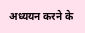अध्ययन करने के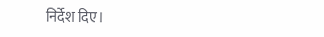निर्देश दिए।